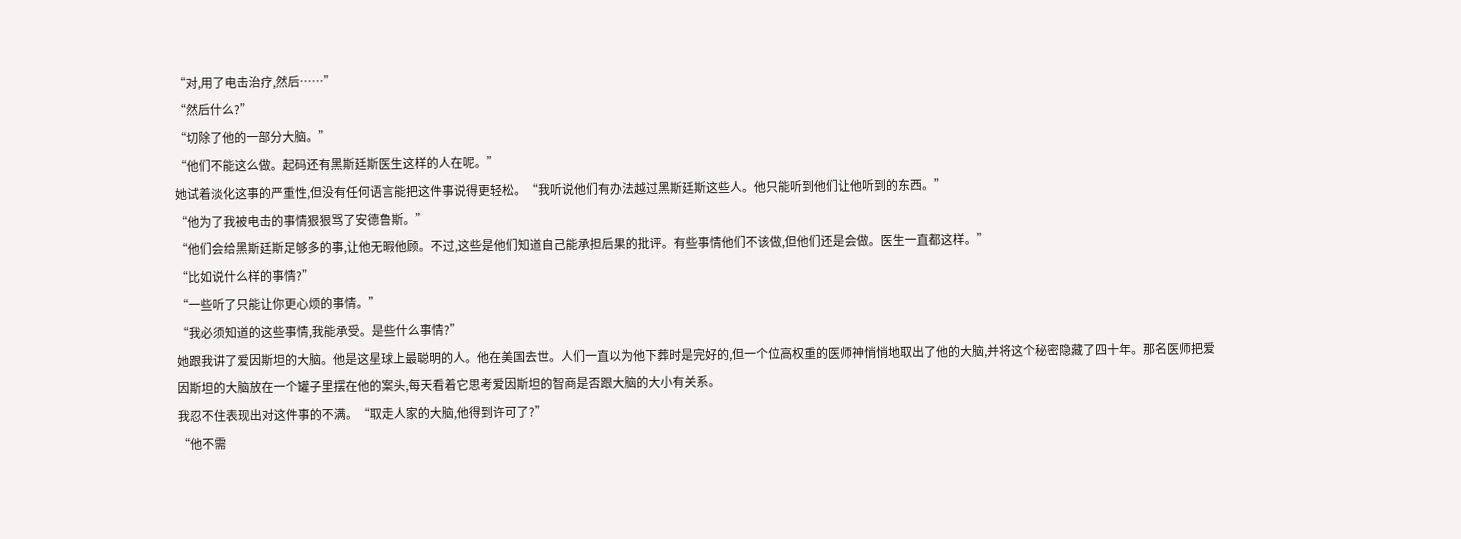“对,用了电击治疗,然后……”
“然后什么?”
“切除了他的一部分大脑。”
“他们不能这么做。起码还有黑斯廷斯医生这样的人在呢。”
她试着淡化这事的严重性,但没有任何语言能把这件事说得更轻松。“我听说他们有办法越过黑斯廷斯这些人。他只能听到他们让他听到的东西。”
“他为了我被电击的事情狠狠骂了安德鲁斯。”
“他们会给黑斯廷斯足够多的事,让他无暇他顾。不过,这些是他们知道自己能承担后果的批评。有些事情他们不该做,但他们还是会做。医生一直都这样。”
“比如说什么样的事情?”
“一些听了只能让你更心烦的事情。”
“我必须知道的这些事情,我能承受。是些什么事情?”
她跟我讲了爱因斯坦的大脑。他是这星球上最聪明的人。他在美国去世。人们一直以为他下葬时是完好的,但一个位高权重的医师神悄悄地取出了他的大脑,并将这个秘密隐藏了四十年。那名医师把爱因斯坦的大脑放在一个罐子里摆在他的案头,每天看着它思考爱因斯坦的智商是否跟大脑的大小有关系。
我忍不住表现出对这件事的不满。“取走人家的大脑,他得到许可了?”
“他不需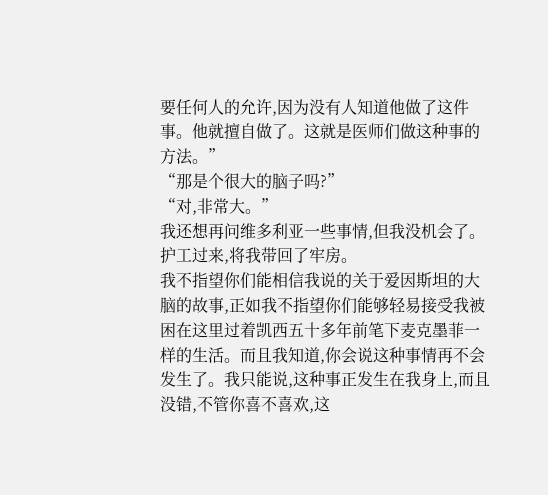要任何人的允许,因为没有人知道他做了这件事。他就擅自做了。这就是医师们做这种事的方法。”
“那是个很大的脑子吗?”
“对,非常大。”
我还想再问维多利亚一些事情,但我没机会了。护工过来,将我带回了牢房。
我不指望你们能相信我说的关于爱因斯坦的大脑的故事,正如我不指望你们能够轻易接受我被困在这里过着凯西五十多年前笔下麦克墨菲一样的生活。而且我知道,你会说这种事情再不会发生了。我只能说,这种事正发生在我身上,而且没错,不管你喜不喜欢,这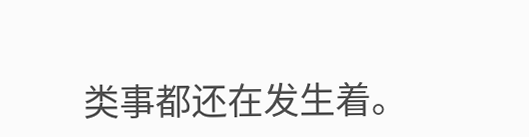类事都还在发生着。